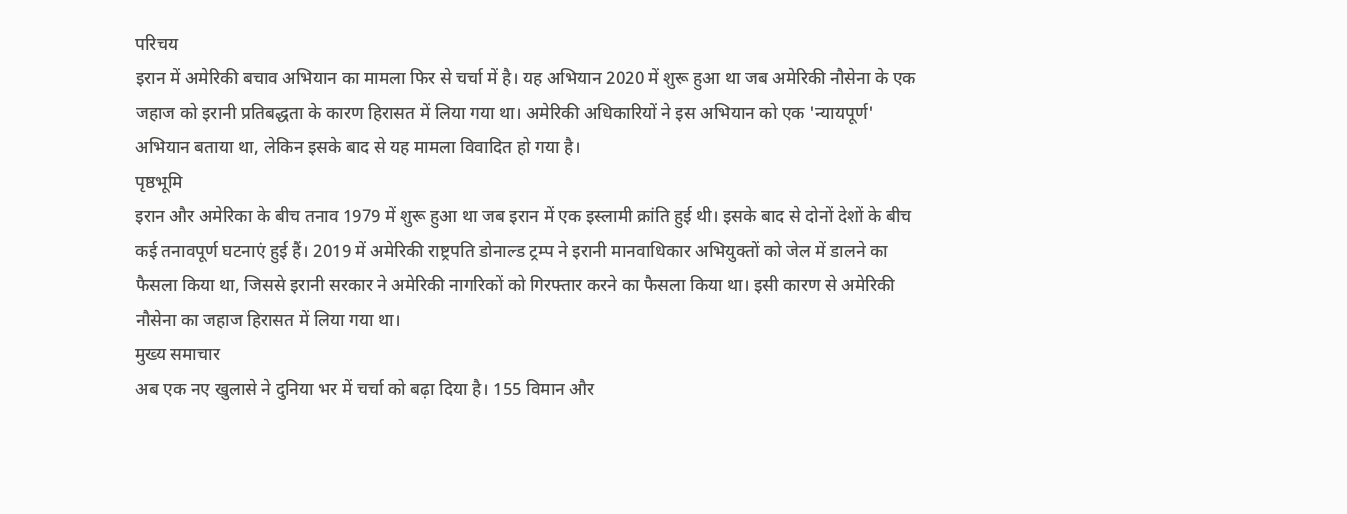परिचय
इरान में अमेरिकी बचाव अभियान का मामला फिर से चर्चा में है। यह अभियान 2020 में शुरू हुआ था जब अमेरिकी नौसेना के एक जहाज को इरानी प्रतिबद्धता के कारण हिरासत में लिया गया था। अमेरिकी अधिकारियों ने इस अभियान को एक 'न्यायपूर्ण' अभियान बताया था, लेकिन इसके बाद से यह मामला विवादित हो गया है।
पृष्ठभूमि
इरान और अमेरिका के बीच तनाव 1979 में शुरू हुआ था जब इरान में एक इस्लामी क्रांति हुई थी। इसके बाद से दोनों देशों के बीच कई तनावपूर्ण घटनाएं हुई हैं। 2019 में अमेरिकी राष्ट्रपति डोनाल्ड ट्रम्प ने इरानी मानवाधिकार अभियुक्तों को जेल में डालने का फैसला किया था, जिससे इरानी सरकार ने अमेरिकी नागरिकों को गिरफ्तार करने का फैसला किया था। इसी कारण से अमेरिकी नौसेना का जहाज हिरासत में लिया गया था।
मुख्य समाचार
अब एक नए खुलासे ने दुनिया भर में चर्चा को बढ़ा दिया है। 155 विमान और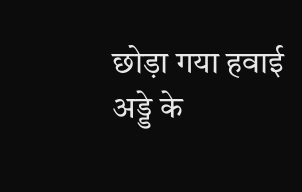छोड़ा गया हवाई अड्डे के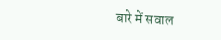बारे में सवाल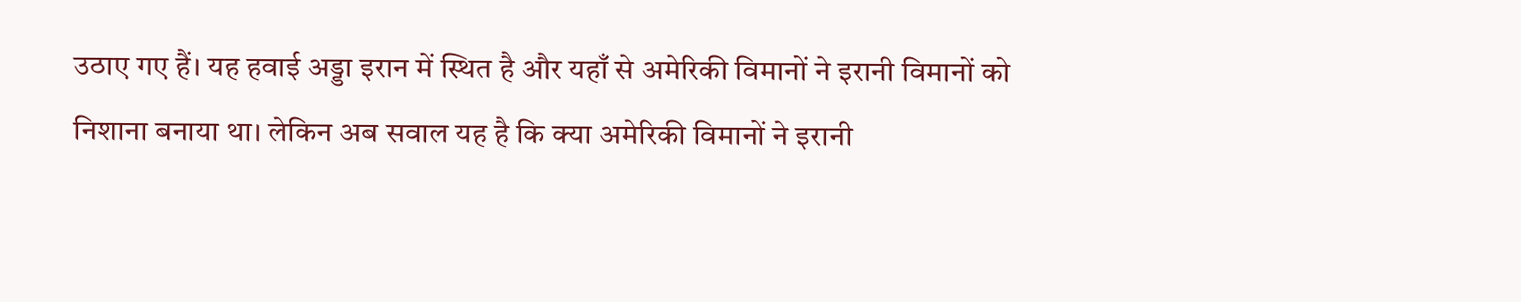उठाए गए हैं। यह हवाई अड्डा इरान में स्थित है और यहाँ से अमेरिकी विमानों ने इरानी विमानों को निशाना बनाया था। लेकिन अब सवाल यह है कि क्या अमेरिकी विमानों ने इरानी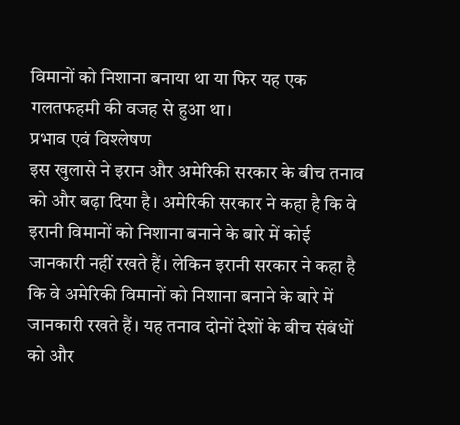विमानों को निशाना बनाया था या फिर यह एक गलतफहमी की वजह से हुआ था।
प्रभाव एवं विश्लेषण
इस खुलासे ने इरान और अमेरिकी सरकार के बीच तनाव को और बढ़ा दिया है। अमेरिकी सरकार ने कहा है कि वे इरानी विमानों को निशाना बनाने के बारे में कोई जानकारी नहीं रखते हैं। लेकिन इरानी सरकार ने कहा है कि वे अमेरिकी विमानों को निशाना बनाने के बारे में जानकारी रखते हैं। यह तनाव दोनों देशों के बीच संबंधों को और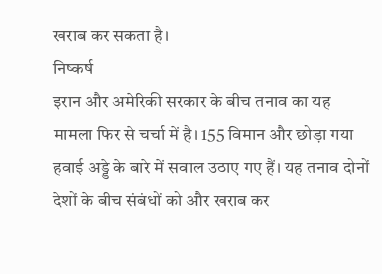खराब कर सकता है।
निष्कर्ष
इरान और अमेरिकी सरकार के बीच तनाव का यह मामला फिर से चर्चा में है। 155 विमान और छोड़ा गया हवाई अड्डे के बारे में सवाल उठाए गए हैं। यह तनाव दोनों देशों के बीच संबंधों को और खराब कर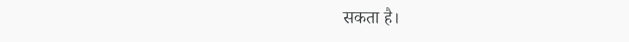सकता है।